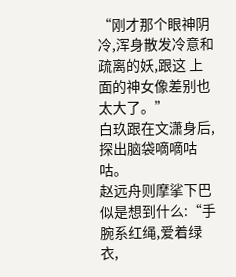“刚才那个眼神阴冷,浑身散发冷意和疏离的妖,跟这 上面的神女像差别也太大了。”
白玖跟在文潇身后, 探出脑袋嘀嘀咕咕。
赵远舟则摩挲下巴似是想到什么:“手腕系红绳,爱着绿衣,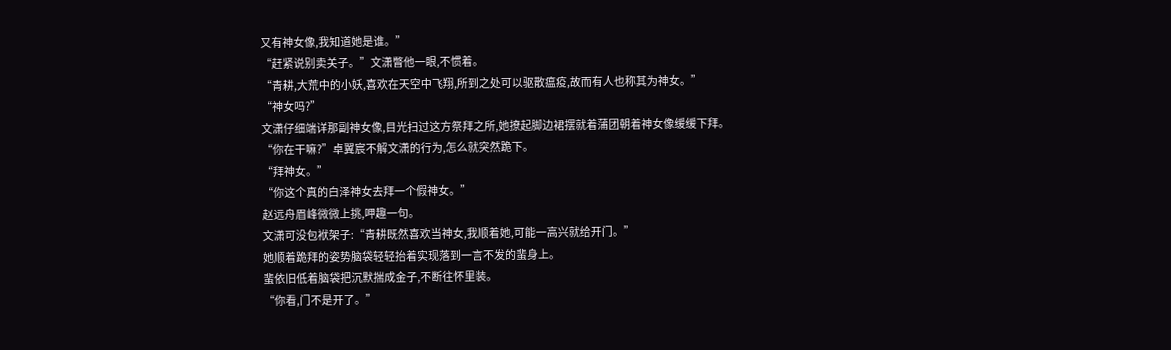又有神女像,我知道她是谁。”
“赶紧说别卖关子。”文潇瞥他一眼,不惯着。
“青耕,大荒中的小妖,喜欢在天空中飞翔,所到之处可以驱散瘟疫,故而有人也称其为神女。”
“神女吗?”
文潇仔细端详那副神女像,目光扫过这方祭拜之所,她撩起脚边裙摆就着蒲团朝着神女像缓缓下拜。
“你在干嘛?”卓翼宸不解文潇的行为,怎么就突然跪下。
“拜神女。”
“你这个真的白泽神女去拜一个假神女。”
赵远舟眉峰微微上挑,呷趣一句。
文潇可没包袱架子:“青耕既然喜欢当神女,我顺着她,可能一高兴就给开门。”
她顺着跪拜的姿势脑袋轻轻抬着实现落到一言不发的蜚身上。
蜚依旧低着脑袋把沉默揣成金子,不断往怀里装。
“你看,门不是开了。”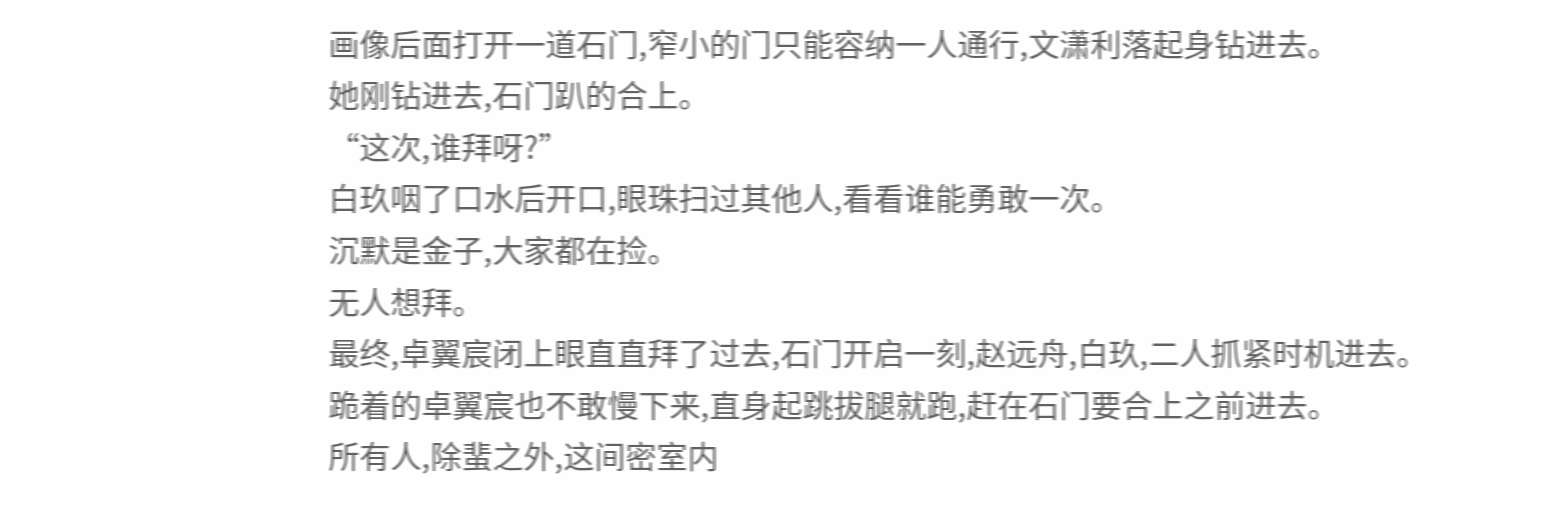画像后面打开一道石门,窄小的门只能容纳一人通行,文潇利落起身钻进去。
她刚钻进去,石门趴的合上。
“这次,谁拜呀?”
白玖咽了口水后开口,眼珠扫过其他人,看看谁能勇敢一次。
沉默是金子,大家都在捡。
无人想拜。
最终,卓翼宸闭上眼直直拜了过去,石门开启一刻,赵远舟,白玖,二人抓紧时机进去。
跪着的卓翼宸也不敢慢下来,直身起跳拔腿就跑,赶在石门要合上之前进去。
所有人,除蜚之外,这间密室内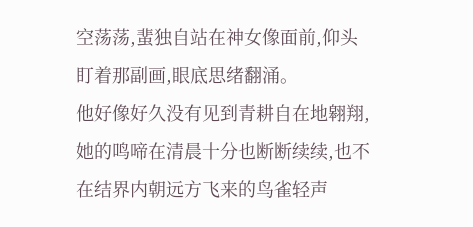空荡荡,蜚独自站在神女像面前,仰头盯着那副画,眼底思绪翻涌。
他好像好久没有见到青耕自在地翱翔,她的鸣啼在清晨十分也断断续续,也不在结界内朝远方飞来的鸟雀轻声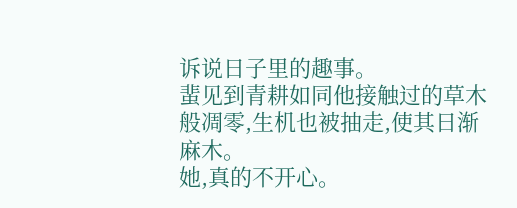诉说日子里的趣事。
蜚见到青耕如同他接触过的草木般凋零,生机也被抽走,使其日渐麻木。
她,真的不开心。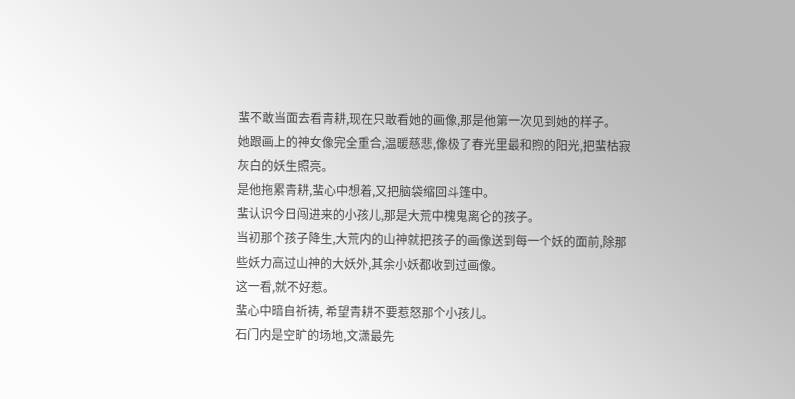蜚不敢当面去看青耕,现在只敢看她的画像,那是他第一次见到她的样子。
她跟画上的神女像完全重合,温暖慈悲,像极了春光里最和煦的阳光,把蜚枯寂灰白的妖生照亮。
是他拖累青耕,蜚心中想着,又把脑袋缩回斗篷中。
蜚认识今日闯进来的小孩儿,那是大荒中槐鬼离仑的孩子。
当初那个孩子降生,大荒内的山神就把孩子的画像送到每一个妖的面前,除那些妖力高过山神的大妖外,其余小妖都收到过画像。
这一看,就不好惹。
蜚心中暗自祈祷, 希望青耕不要惹怒那个小孩儿。
石门内是空旷的场地,文潇最先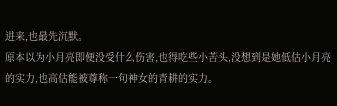进来,也最先沉默。
原本以为小月亮即便没受什么伤害,也得吃些小苦头,没想到是她低估小月亮的实力,也高估能被尊称一句神女的青耕的实力。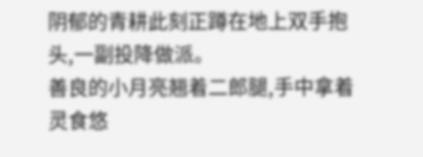阴郁的青耕此刻正蹲在地上双手抱头,一副投降做派。
善良的小月亮翘着二郎腿,手中拿着灵食悠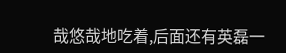哉悠哉地吃着,后面还有英磊一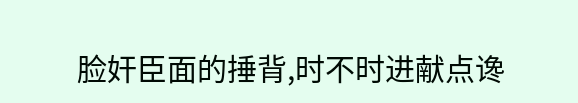脸奸臣面的捶背,时不时进献点谗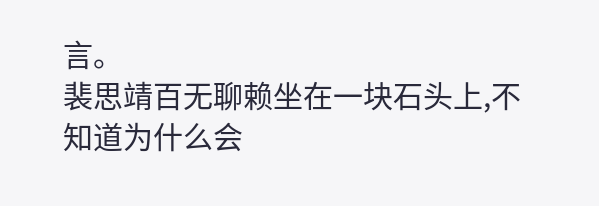言。
裴思靖百无聊赖坐在一块石头上,不知道为什么会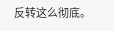反转这么彻底。